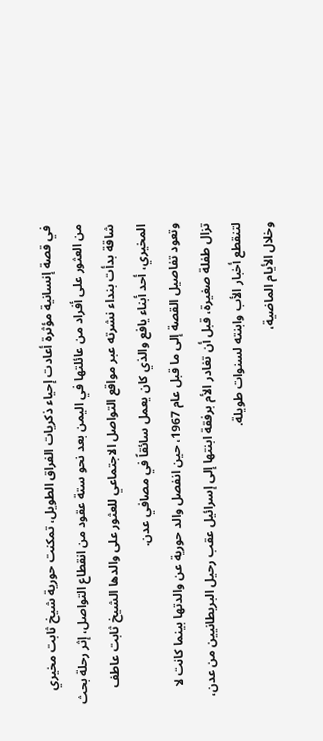في قصة إنسانية مؤثرة أعادت إحياء ذكريات الفراق الطويل، تمكنت حورية شيخ ثابت مخيري من العثور على أفراد من عائلتها في اليمن بعد نحو ستة عقود من انقطاع التواصل، إثر رحلة بحث شاقة بدأت بنداء نشرته عبر مواقع التواصل الاجتماعي للعثور على والدها الشيخ ثابت عاطف المخيري، أحد أبناء يافع والذي كان يعمل سائقاً في مصافي عدن.
وتعود تفاصيل القصة إلى ما قبل عام 1967، حين انفصل والد حورية عن والدتها بينما كانت لا تزال طفلة صغيرة، قبل أن تغادر الأم برفقة ابنتها إلى إسرائيل عقب رحيل البريطانيين من عدن، لتنقطع أخبار الأب وابنته لسنوات طويلة.
وخلال الأيام الماضية،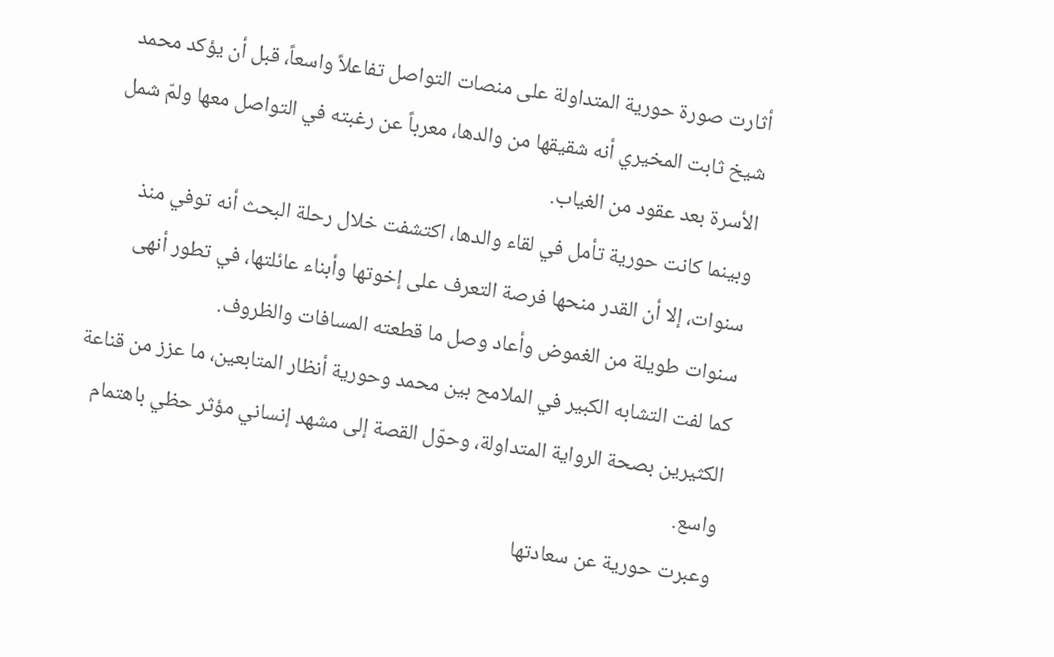أثارت صورة حورية المتداولة على منصات التواصل تفاعلاً واسعاً، قبل أن يؤكد محمد شيخ ثابت المخيري أنه شقيقها من والدها، معرباً عن رغبته في التواصل معها ولمّ شمل الأسرة بعد عقود من الغياب.
وبينما كانت حورية تأمل في لقاء والدها، اكتشفت خلال رحلة البحث أنه توفي منذ سنوات، إلا أن القدر منحها فرصة التعرف على إخوتها وأبناء عائلتها، في تطور أنهى سنوات طويلة من الغموض وأعاد وصل ما قطعته المسافات والظروف.
كما لفت التشابه الكبير في الملامح بين محمد وحورية أنظار المتابعين، ما عزز من قناعة الكثيرين بصحة الرواية المتداولة، وحوّل القصة إلى مشهد إنساني مؤثر حظي باهتمام واسع.
وعبرت حورية عن سعادتها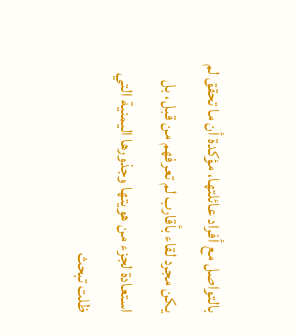بالتواصل مع أفراد عائلتها، مؤكدة أن ما تحقق لم يكن مجرد لقاء بأقارب لم تعرفهم من قبل، بل استعادة لجزء من هويتها وجذورها اليمنية التي ظلت تبحث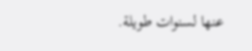عنها لسنوات طويلة.